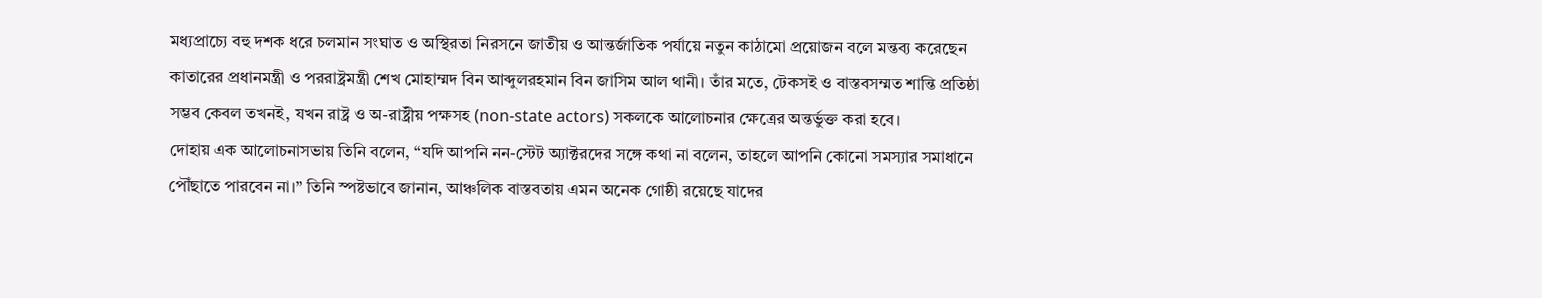মধ্যপ্রাচ্যে বহু দশক ধরে চলমান সংঘাত ও অস্থিরতা নিরসনে জাতীয় ও আন্তর্জাতিক পর্যায়ে নতুন কাঠামো প্রয়োজন বলে মন্তব্য করেছেন কাতারের প্রধানমন্ত্রী ও পররাষ্ট্রমন্ত্রী শেখ মোহাম্মদ বিন আব্দুলরহমান বিন জাসিম আল থানী। তাঁর মতে, টেকসই ও বাস্তবসম্মত শান্তি প্রতিষ্ঠা সম্ভব কেবল তখনই, যখন রাষ্ট্র ও অ-রাষ্ট্রীয় পক্ষসহ (non-state actors) সকলকে আলোচনার ক্ষেত্রের অন্তর্ভুক্ত করা হবে।
দোহায় এক আলোচনাসভায় তিনি বলেন, “যদি আপনি নন-স্টেট অ্যাক্টরদের সঙ্গে কথা না বলেন, তাহলে আপনি কোনো সমস্যার সমাধানে পৌঁছাতে পারবেন না।” তিনি স্পষ্টভাবে জানান, আঞ্চলিক বাস্তবতায় এমন অনেক গোষ্ঠী রয়েছে যাদের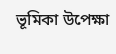ভূমিকা উপেক্ষা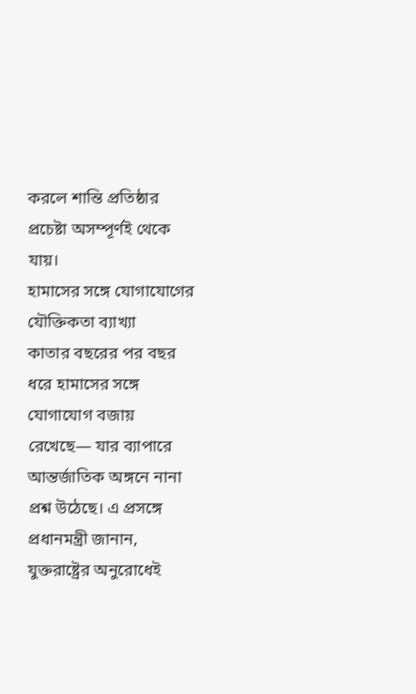করলে শান্তি প্রতিষ্ঠার প্রচেষ্টা অসম্পূর্ণই থেকে যায়।
হামাসের সঙ্গে যোগাযোগের যৌক্তিকতা ব্যাখ্যা
কাতার বছরের পর বছর ধরে হামাসের সঙ্গে যোগাযোগ বজায় রেখেছে— যার ব্যাপারে আন্তর্জাতিক অঙ্গনে নানা প্রশ্ন উঠেছে। এ প্রসঙ্গে প্রধানমন্ত্রী জানান, যুক্তরাষ্ট্রের অনুরোধেই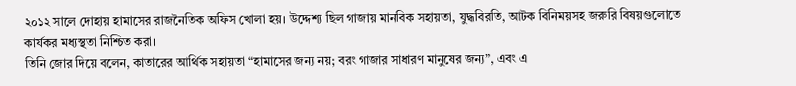২০১২ সালে দোহায় হামাসের রাজনৈতিক অফিস খোলা হয়। উদ্দেশ্য ছিল গাজায় মানবিক সহায়তা, যুদ্ধবিরতি, আটক বিনিময়সহ জরুরি বিষয়গুলোতে কার্যকর মধ্যস্থতা নিশ্চিত করা।
তিনি জোর দিয়ে বলেন, কাতারের আর্থিক সহায়তা “হামাসের জন্য নয়; বরং গাজার সাধারণ মানুষের জন্য”, এবং এ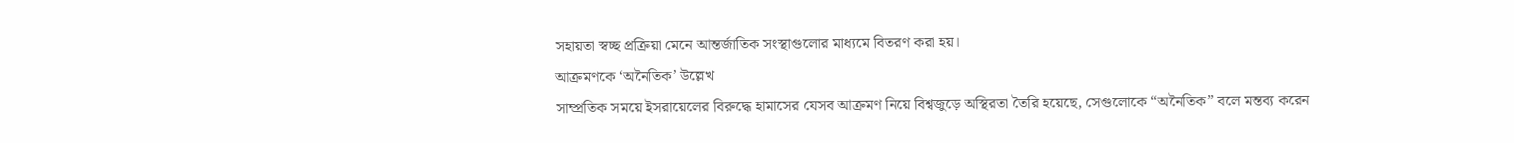সহায়তা স্বচ্ছ প্রক্রিয়া মেনে আন্তর্জাতিক সংস্থাগুলোর মাধ্যমে বিতরণ করা হয়।
আক্রমণকে ‘অনৈতিক’ উল্লেখ
সাম্প্রতিক সময়ে ইসরায়েলের বিরুদ্ধে হামাসের যেসব আক্রমণ নিয়ে বিশ্বজুড়ে অস্থিরতা তৈরি হয়েছে, সেগুলোকে “অনৈতিক” বলে মন্তব্য করেন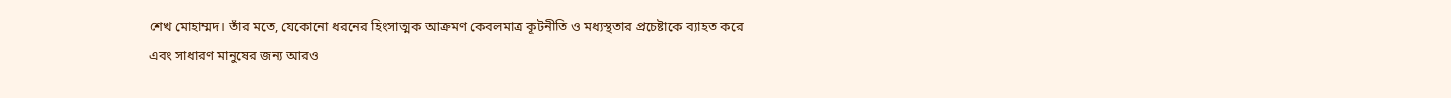শেখ মোহাম্মদ। তাঁর মতে, যেকোনো ধরনের হিংসাত্মক আক্রমণ কেবলমাত্র কূটনীতি ও মধ্যস্থতার প্রচেষ্টাকে ব্যাহত করে এবং সাধারণ মানুষের জন্য আরও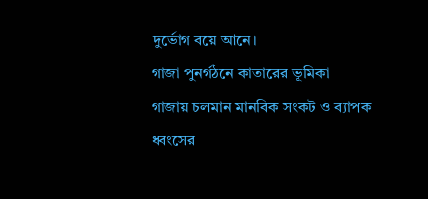দুর্ভোগ বয়ে আনে।
গাজা পুনর্গঠনে কাতারের ভূমিকা
গাজায় চলমান মানবিক সংকট ও ব্যাপক ধ্বংসের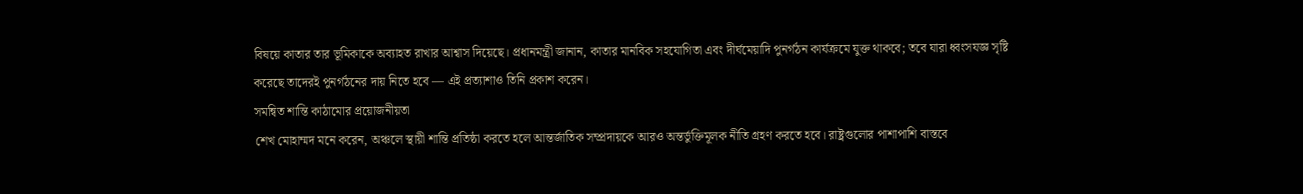বিষয়ে কাতার তার ভূমিকাকে অব্যাহত রাখার আশ্বাস দিয়েছে। প্রধানমন্ত্রী জানান, কাতার মানবিক সহযোগিতা এবং দীর্ঘমেয়াদি পুনর্গঠন কার্যক্রমে যুক্ত থাকবে; তবে যারা ধ্বংসযজ্ঞ সৃষ্টি করেছে তাদেরই পুনর্গঠনের দায় নিতে হবে — এই প্রত্যাশাও তিনি প্রকাশ করেন।
সমন্বিত শান্তি কাঠামোর প্রয়োজনীয়তা
শেখ মোহাম্মদ মনে করেন, অঞ্চলে স্থায়ী শান্তি প্রতিষ্ঠা করতে হলে আন্তর্জাতিক সম্প্রদায়কে আরও অন্তর্ভুক্তিমূলক নীতি গ্রহণ করতে হবে। রাষ্ট্রগুলোর পাশাপাশি বাস্তবে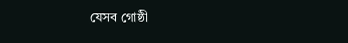যেসব গোষ্ঠী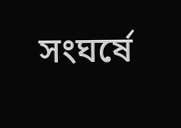সংঘর্ষে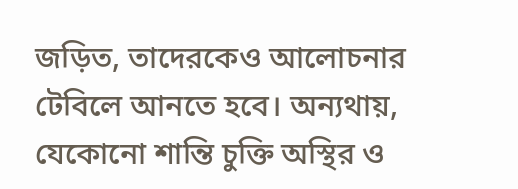জড়িত, তাদেরকেও আলোচনার টেবিলে আনতে হবে। অন্যথায়, যেকোনো শান্তি চুক্তি অস্থির ও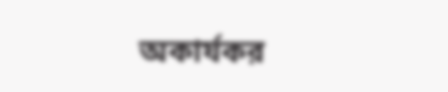অকার্যকর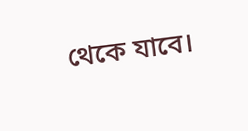থেকে যাবে।